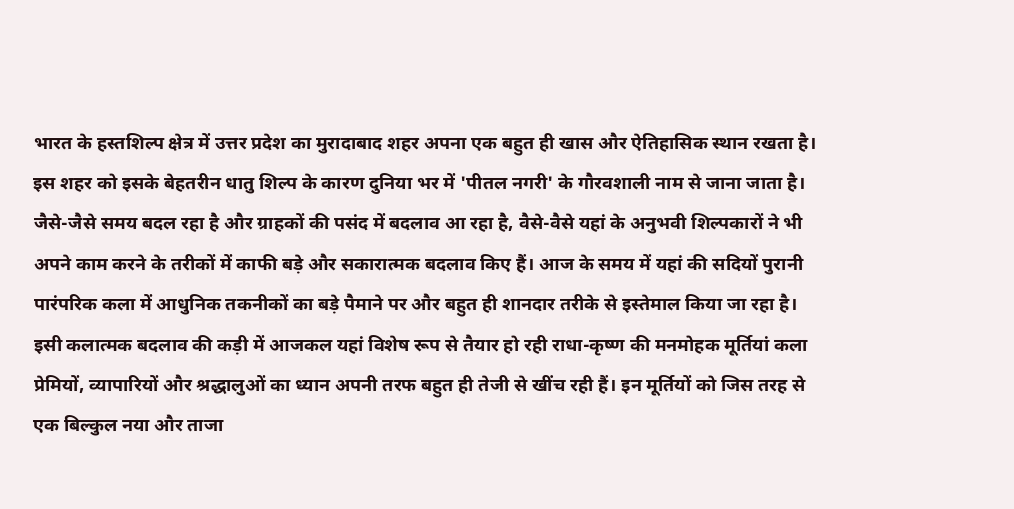भारत के हस्तशिल्प क्षेत्र में उत्तर प्रदेश का मुरादाबाद शहर अपना एक बहुत ही खास और ऐतिहासिक स्थान रखता है। इस शहर को इसके बेहतरीन धातु शिल्प के कारण दुनिया भर में 'पीतल नगरी' के गौरवशाली नाम से जाना जाता है। जैसे-जैसे समय बदल रहा है और ग्राहकों की पसंद में बदलाव आ रहा है, वैसे-वैसे यहां के अनुभवी शिल्पकारों ने भी अपने काम करने के तरीकों में काफी बड़े और सकारात्मक बदलाव किए हैं। आज के समय में यहां की सदियों पुरानी पारंपरिक कला में आधुनिक तकनीकों का बड़े पैमाने पर और बहुत ही शानदार तरीके से इस्तेमाल किया जा रहा है। इसी कलात्मक बदलाव की कड़ी में आजकल यहां विशेष रूप से तैयार हो रही राधा-कृष्ण की मनमोहक मूर्तियां कला प्रेमियों, व्यापारियों और श्रद्धालुओं का ध्यान अपनी तरफ बहुत ही तेजी से खींच रही हैं। इन मूर्तियों को जिस तरह से एक बिल्कुल नया और ताजा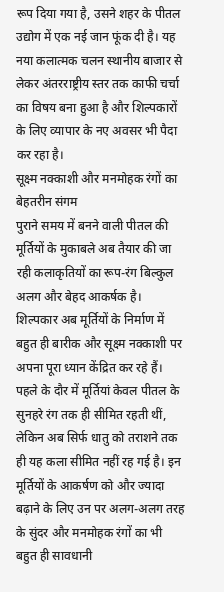रूप दिया गया है, उसने शहर के पीतल उद्योग में एक नई जान फूंक दी है। यह नया कलात्मक चलन स्थानीय बाजार से लेकर अंतरराष्ट्रीय स्तर तक काफी चर्चा का विषय बना हुआ है और शिल्पकारों के लिए व्यापार के नए अवसर भी पैदा कर रहा है।
सूक्ष्म नक्काशी और मनमोहक रंगों का बेहतरीन संगम
पुराने समय में बनने वाली पीतल की मूर्तियों के मुकाबले अब तैयार की जा रही कलाकृतियों का रूप-रंग बिल्कुल अलग और बेहद आकर्षक है। शिल्पकार अब मूर्तियों के निर्माण में बहुत ही बारीक और सूक्ष्म नक्काशी पर अपना पूरा ध्यान केंद्रित कर रहे हैं। पहले के दौर में मूर्तियां केवल पीतल के सुनहरे रंग तक ही सीमित रहती थीं, लेकिन अब सिर्फ धातु को तराशने तक ही यह कला सीमित नहीं रह गई है। इन मूर्तियों के आकर्षण को और ज्यादा बढ़ाने के लिए उन पर अलग-अलग तरह के सुंदर और मनमोहक रंगों का भी बहुत ही सावधानी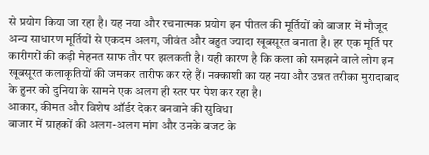से प्रयोग किया जा रहा है। यह नया और रचनात्मक प्रयोग इन पीतल की मूर्तियों को बाजार में मौजूद अन्य साधारण मूर्तियों से एकदम अलग, जीवंत और बहुत ज्यादा खूबसूरत बनाता है। हर एक मूर्ति पर कारीगरों की कड़ी मेहनत साफ तौर पर झलकती है। यही कारण है कि कला को समझने वाले लोग इन खूबसूरत कलाकृतियों की जमकर तारीफ कर रहे हैं। नक्काशी का यह नया और उन्नत तरीका मुरादाबाद के हुनर को दुनिया के सामने एक अलग ही स्तर पर पेश कर रहा है।
आकार, कीमत और विशेष ऑर्डर देकर बनवाने की सुविधा
बाजार में ग्राहकों की अलग-अलग मांग और उनके बजट के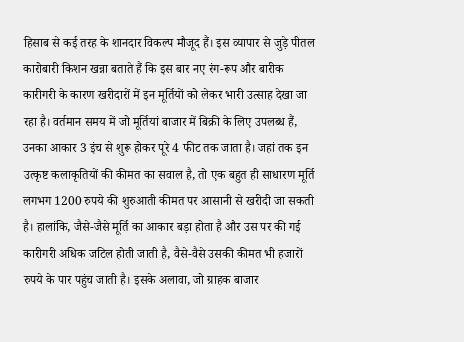हिसाब से कई तरह के शानदार विकल्प मौजूद हैं। इस व्यापार से जुड़े पीतल कारोबारी किशन खन्ना बताते हैं कि इस बार नए रंग-रूप और बारीक कारीगरी के कारण खरीदारों में इन मूर्तियों को लेकर भारी उत्साह देखा जा रहा है। वर्तमान समय में जो मूर्तियां बाजार में बिक्री के लिए उपलब्ध हैं, उनका आकार 3 इंच से शुरू होकर पूरे 4 फीट तक जाता है। जहां तक इन उत्कृष्ट कलाकृतियों की कीमत का सवाल है, तो एक बहुत ही साधारण मूर्ति लगभग 1200 रुपये की शुरुआती कीमत पर आसानी से खरीदी जा सकती है। हालांकि, जैसे-जैसे मूर्ति का आकार बड़ा होता है और उस पर की गई कारीगरी अधिक जटिल होती जाती है, वैसे-वैसे उसकी कीमत भी हजारों रुपये के पार पहुंच जाती है। इसके अलावा, जो ग्राहक बाजार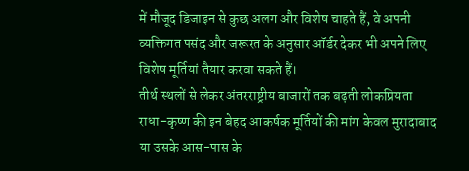में मौजूद डिजाइन से कुछ अलग और विशेष चाहते हैं, वे अपनी व्यक्तिगत पसंद और जरूरत के अनुसार ऑर्डर देकर भी अपने लिए विशेष मूर्तियां तैयार करवा सकते हैं।
तीर्थ स्थलों से लेकर अंतरराष्ट्रीय बाजारों तक बढ़ती लोकप्रियता
राधा-कृष्ण की इन बेहद आकर्षक मूर्तियों की मांग केवल मुरादाबाद या उसके आस-पास के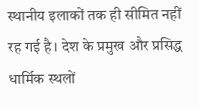स्थानीय इलाकों तक ही सीमित नहीं रह गई है। देश के प्रमुख और प्रसिद्ध धार्मिक स्थलों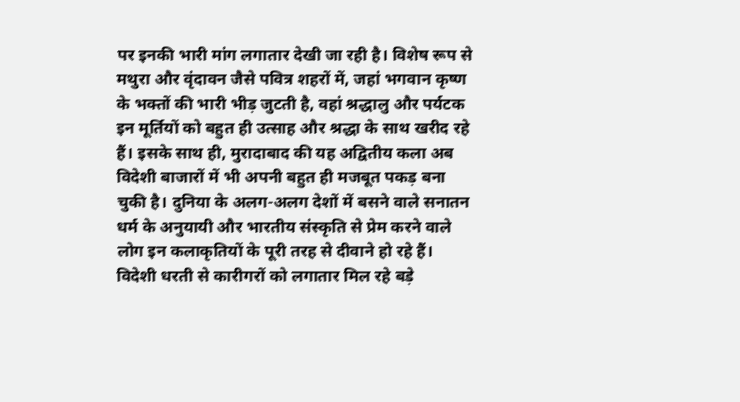पर इनकी भारी मांग लगातार देखी जा रही है। विशेष रूप से मथुरा और वृंदावन जैसे पवित्र शहरों में, जहां भगवान कृष्ण के भक्तों की भारी भीड़ जुटती है, वहां श्रद्धालु और पर्यटक इन मूर्तियों को बहुत ही उत्साह और श्रद्धा के साथ खरीद रहे हैं। इसके साथ ही, मुरादाबाद की यह अद्वितीय कला अब विदेशी बाजारों में भी अपनी बहुत ही मजबूत पकड़ बना चुकी है। दुनिया के अलग-अलग देशों में बसने वाले सनातन धर्म के अनुयायी और भारतीय संस्कृति से प्रेम करने वाले लोग इन कलाकृतियों के पूरी तरह से दीवाने हो रहे हैं। विदेशी धरती से कारीगरों को लगातार मिल रहे बड़े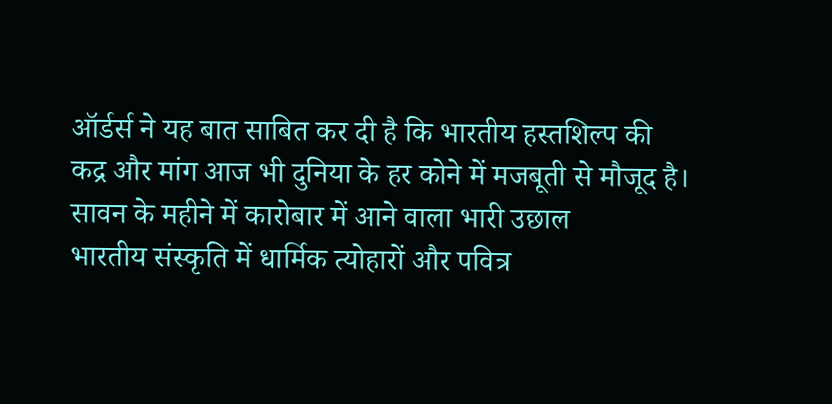ऑर्डर्स ने यह बात साबित कर दी है कि भारतीय हस्तशिल्प की कद्र और मांग आज भी दुनिया के हर कोने में मजबूती से मौजूद है।
सावन के महीने में कारोबार में आने वाला भारी उछाल
भारतीय संस्कृति में धार्मिक त्योहारों और पवित्र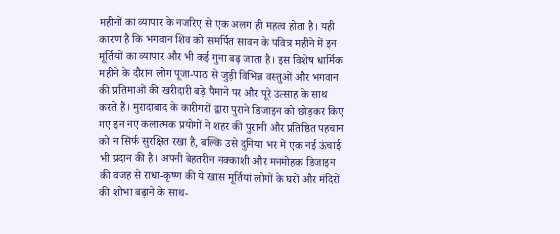महीनों का व्यापार के नजरिए से एक अलग ही महत्व होता है। यही कारण है कि भगवान शिव को समर्पित सावन के पवित्र महीने में इन मूर्तियों का व्यापार और भी कई गुना बढ़ जाता है। इस विशेष धार्मिक महीने के दौरान लोग पूजा-पाठ से जुड़ी विभिन्न वस्तुओं और भगवान की प्रतिमाओं की खरीदारी बड़े पैमाने पर और पूरे उत्साह के साथ करते हैं। मुरादाबाद के कारीगरों द्वारा पुराने डिजाइन को छोड़कर किए गए इन नए कलात्मक प्रयोगों ने शहर की पुरानी और प्रतिष्ठित पहचान को न सिर्फ सुरक्षित रखा है, बल्कि उसे दुनिया भर में एक नई ऊंचाई भी प्रदान की है। अपनी बेहतरीन नक्काशी और मनमोहक डिजाइन की वजह से राधा-कृष्ण की ये खास मूर्तियां लोगों के घरों और मंदिरों की शोभा बढ़ाने के साथ-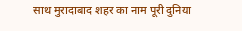साथ मुरादाबाद शहर का नाम पूरी दुनिया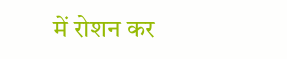में रोशन कर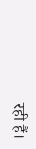रही हैं।